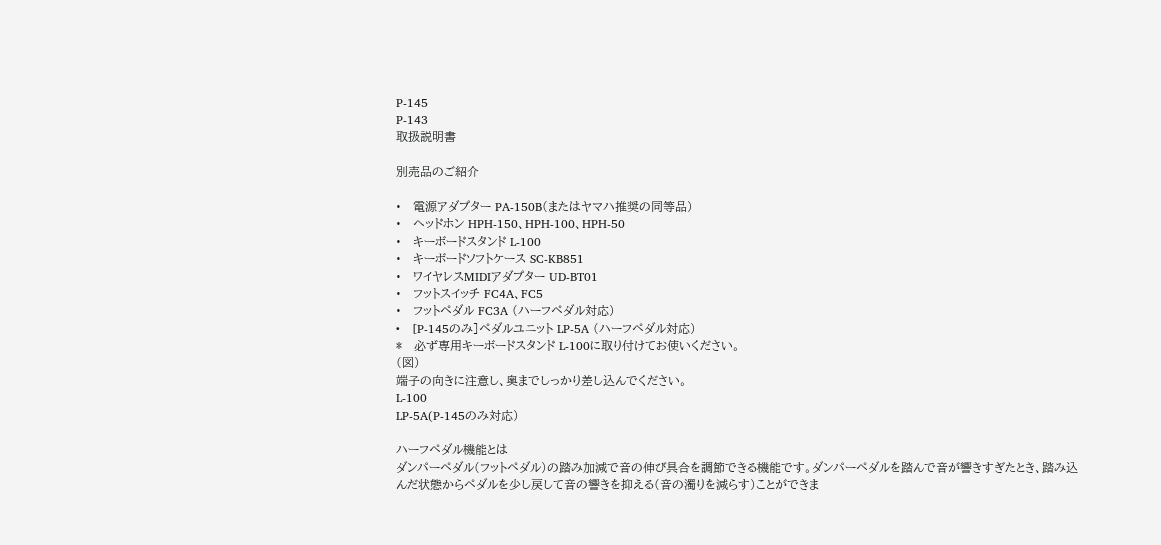P-145
P-143
取扱説明書

別売品のご紹介

•   電源アダプター PA-150B(またはヤマハ推奨の同等品)
•   ヘッドホン HPH-150、HPH-100、HPH-50
•   キーボードスタンド L-100
•   キーボードソフトケース SC-KB851
•   ワイヤレスMIDIアダプター UD-BT01
•   フットスイッチ FC4A、FC5
•   フットペダル FC3A (ハーフペダル対応)
•   [P-145のみ]ペダルユニット LP-5A (ハーフペダル対応)
*   必ず専用キーボードスタンド L-100に取り付けてお使いください。
(図)
端子の向きに注意し、奥までしっかり差し込んでください。
L-100
LP-5A(P-145のみ対応）

ハーフペダル機能とは
ダンパーペダル(フットペダル)の踏み加減で音の伸び具合を調節できる機能です。ダンパーペダルを踏んで音が響きすぎたとき、踏み込んだ状態からペダルを少し戻して音の響きを抑える(音の濁りを減らす)ことができま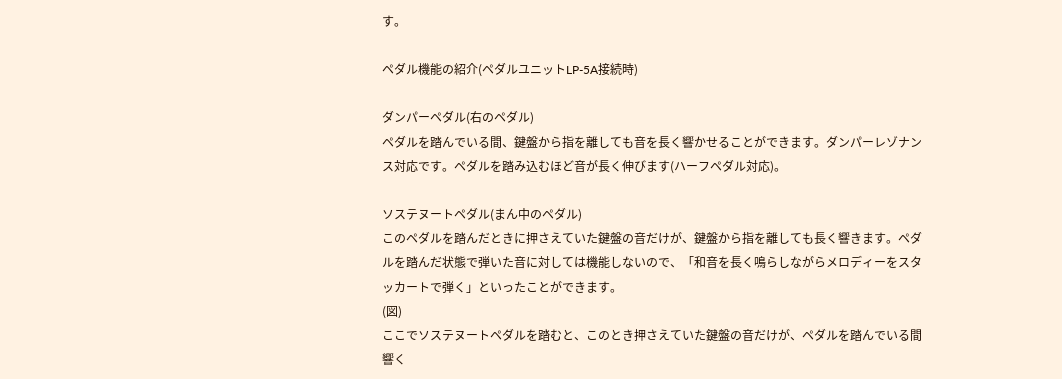す。

ペダル機能の紹介(ペダルユニットLP-5A接続時)

ダンパーペダル(右のペダル)
ペダルを踏んでいる間、鍵盤から指を離しても音を長く響かせることができます。ダンパーレゾナンス対応です。ペダルを踏み込むほど音が長く伸びます(ハーフペダル対応)。

ソステヌートペダル(まん中のペダル)
このペダルを踏んだときに押さえていた鍵盤の音だけが、鍵盤から指を離しても長く響きます。ペダルを踏んだ状態で弾いた音に対しては機能しないので、「和音を長く鳴らしながらメロディーをスタッカートで弾く」といったことができます。
(図)
ここでソステヌートペダルを踏むと、このとき押さえていた鍵盤の音だけが、ペダルを踏んでいる間響く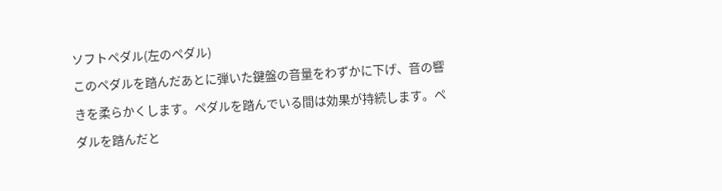ソフトペダル(左のペダル)
このペダルを踏んだあとに弾いた鍵盤の音量をわずかに下げ、音の響きを柔らかくします。ペダルを踏んでいる間は効果が持続します。ペダルを踏んだと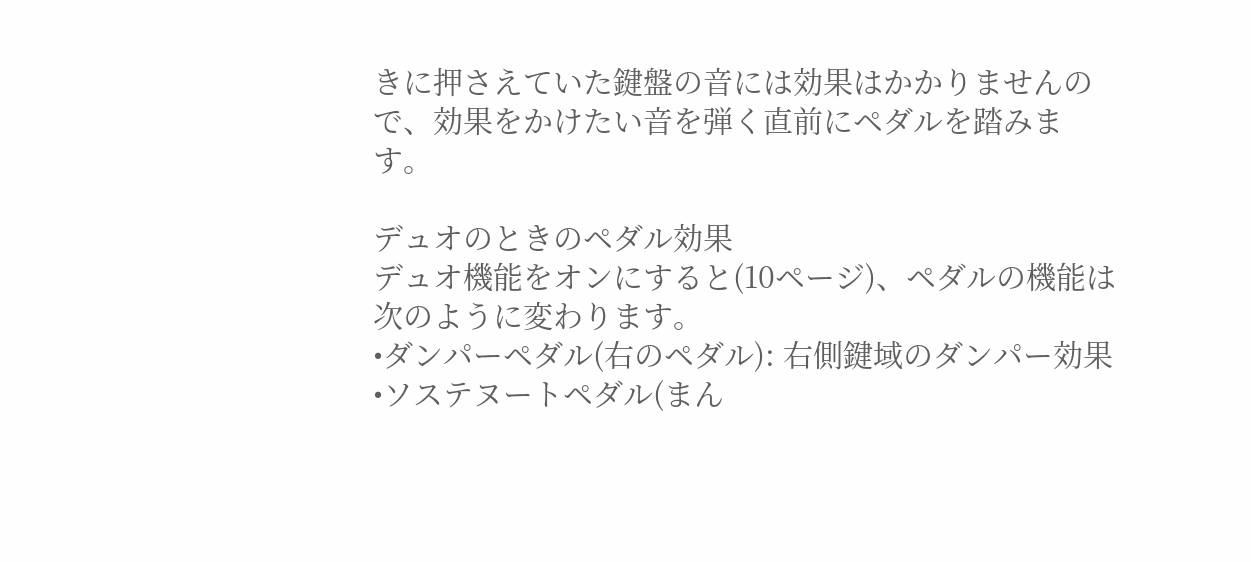きに押さえていた鍵盤の音には効果はかかりませんので、効果をかけたい音を弾く直前にペダルを踏みます。

デュオのときのペダル効果
デュオ機能をオンにすると(10ページ)、ペダルの機能は次のように変わります。
•ダンパーペダル(右のペダル): 右側鍵域のダンパー効果
•ソステヌートペダル(まん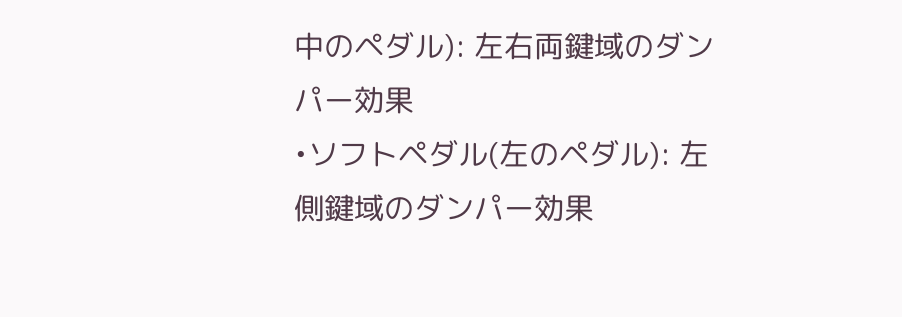中のペダル): 左右両鍵域のダンパー効果
•ソフトペダル(左のペダル): 左側鍵域のダンパー効果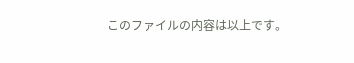このファイルの内容は以上です。